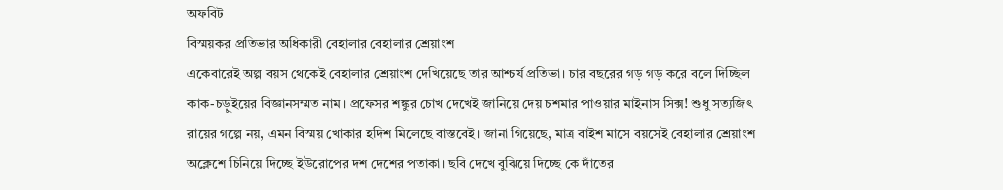অফবিট
বিস্ময়কর প্রতিভার অধিকারী বেহালার বেহালার শ্রেয়াংশ
একেবারেই অল্প বয়স থেকেই বেহালার শ্রেয়াংশ দেখিয়েছে তার আশ্চর্য প্রতিভা। চার বছরের গড় গড় করে বলে দিচ্ছিল কাক-চড়ুইয়ের বিজ্ঞানসম্মত নাম। প্রফেসর শঙ্কুর চোখ দেখেই জানিয়ে দেয় চশমার পাওয়ার মাইনাস সিক্স! শুধু সত্যজিৎ রায়ের গল্পে নয়, এমন বিস্ময় খোকার হদিশ মিলেছে বাস্তবেই। জানা গিয়েছে, মাত্র বাইশ মাসে বয়সেই বেহালার শ্রেয়াংশ অক্লেশে চিনিয়ে দিচ্ছে ইউরোপের দশ দেশের পতাকা। ছবি দেখে বুঝিয়ে দিচ্ছে কে দাঁতের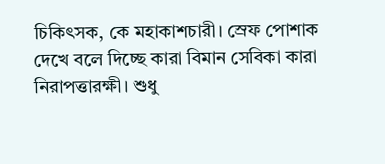চিকিৎসক, কে মহাকাশচারী। স্রেফ পোশাক দেখে বলে দিচ্ছে কারা বিমান সেবিকা কারা নিরাপত্তারক্ষী। শুধু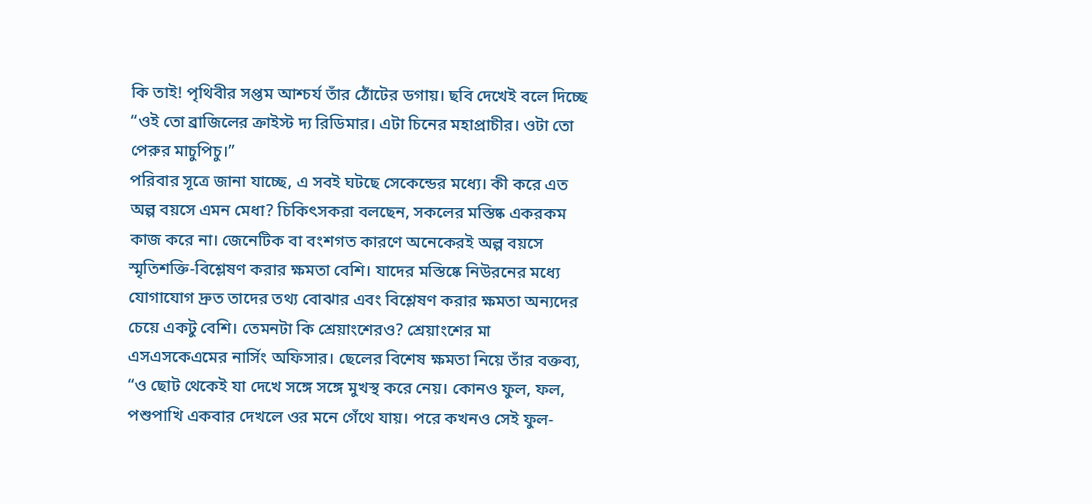কি তাই! পৃথিবীর সপ্তম আশ্চর্য তাঁর ঠোঁটের ডগায়। ছবি দেখেই বলে দিচ্ছে “ওই তো ব্রাজিলের ক্রাইস্ট দ্য রিডিমার। এটা চিনের মহাপ্রাচীর। ওটা তো পেরুর মাচুপিচু।”
পরিবার সূত্রে জানা যাচ্ছে, এ সবই ঘটছে সেকেন্ডের মধ্যে। কী করে এত অল্প বয়সে এমন মেধা? চিকিৎসকরা বলছেন, সকলের মস্তিষ্ক একরকম কাজ করে না। জেনেটিক বা বংশগত কারণে অনেকেরই অল্প বয়সে স্মৃতিশক্তি-বিশ্লেষণ করার ক্ষমতা বেশি। যাদের মস্তিষ্কে নিউরনের মধ্যে যোগাযোগ দ্রুত তাদের তথ্য বোঝার এবং বিশ্লেষণ করার ক্ষমতা অন্যদের চেয়ে একটু বেশি। তেমনটা কি শ্রেয়াংশেরও? শ্রেয়াংশের মা এসএসকেএমের নার্সিং অফিসার। ছেলের বিশেষ ক্ষমতা নিয়ে তাঁর বক্তব্য, “ও ছোট থেকেই যা দেখে সঙ্গে সঙ্গে মুখস্থ করে নেয়। কোনও ফুল, ফল, পশুপাখি একবার দেখলে ওর মনে গেঁথে যায়। পরে কখনও সেই ফুল-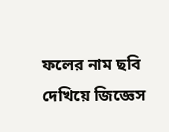ফলের নাম ছবি দেখিয়ে জিজ্ঞেস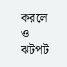করলে ও ঝটপট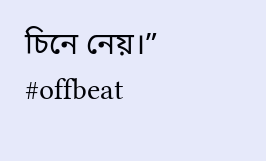চিনে নেয়।”
#offbeat